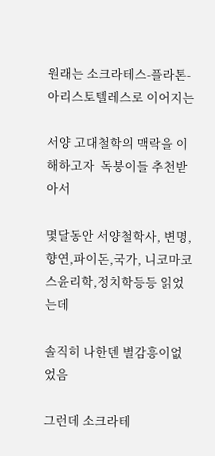원래는 소크라테스-플라톤-아리스토텔레스로 이어지는

서양 고대철학의 맥락을 이해하고자  독붕이들 추천받아서

몇달동안 서양철학사, 변명,향연,파이돈,국가, 니코마코스윤리학,정치학등등 읽었는데

솔직히 나한덴 별감흥이없었음

그런데 소크라테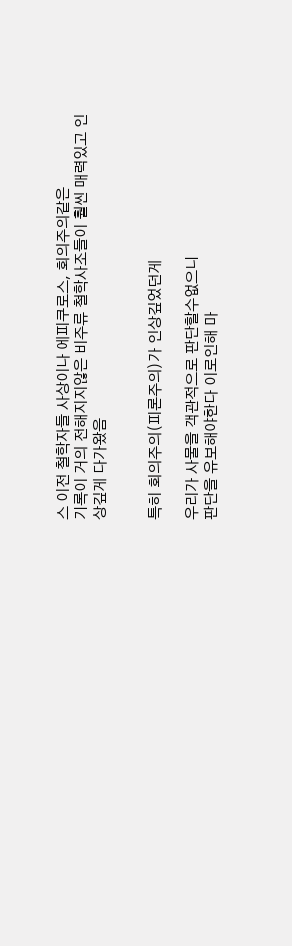스 이전 철학자들 사상이나 에피쿠로스, 회의주의같은
기록이 거의 전해지지않은 비주류 철학사조들이 훨씬 매력있고 인상깊게 다가왔음


특히 회의주의(피론주의)가 인상깊었던게

우리가 사물을 객관적으로 판단할수없으니
판단을 유보해야한다 이로인해 마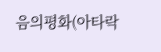음의평화(아타락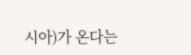시아)가 온다는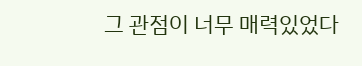그 관점이 너무 매력있었다